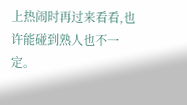上热闹时再过来看看,也许能碰到熟人也不一定。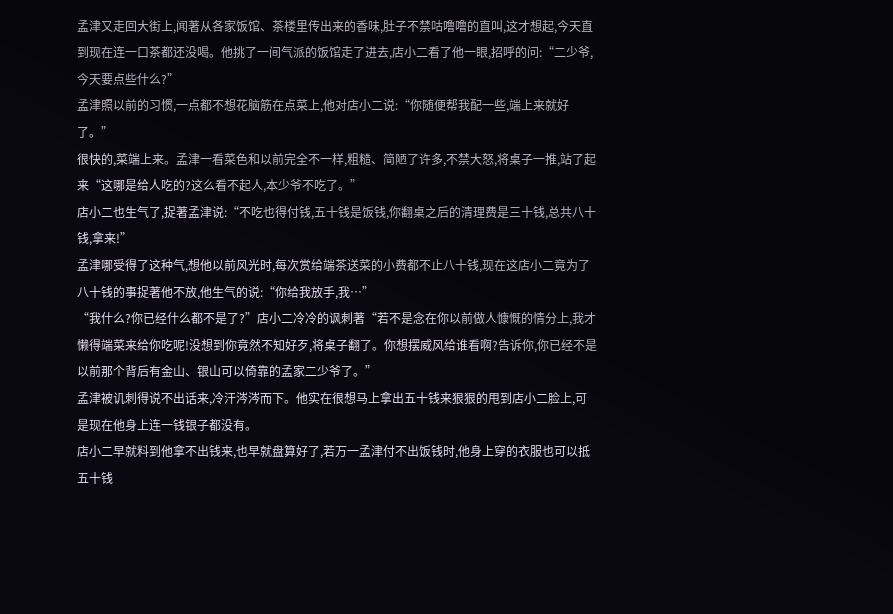孟津又走回大街上,闻著从各家饭馆、茶楼里传出来的香味,肚子不禁咕噜噜的直叫,这才想起,今天直到现在连一口茶都还没喝。他挑了一间气派的饭馆走了进去,店小二看了他一眼,招呼的问:“二少爷,今天要点些什么?”
孟津照以前的习惯,一点都不想花脑筋在点菜上,他对店小二说:“你随便帮我配一些,端上来就好了。”
很快的,菜端上来。孟津一看菜色和以前完全不一样,粗糙、简陋了许多,不禁大怒,将桌子一推,站了起来“这哪是给人吃的?这么看不起人,本少爷不吃了。”
店小二也生气了,捉著孟津说:“不吃也得付钱,五十钱是饭钱,你翻桌之后的清理费是三十钱,总共八十钱,拿来!”
孟津哪受得了这种气,想他以前风光时,每次赏给端茶送菜的小费都不止八十钱,现在这店小二竟为了八十钱的事捉著他不放,他生气的说:“你给我放手,我…”
“我什么?你已经什么都不是了?”店小二冷冷的讽刺著“若不是念在你以前做人慷慨的情分上,我才懒得端菜来给你吃呢!没想到你竟然不知好歹,将桌子翻了。你想摆威风给谁看啊?告诉你,你已经不是以前那个背后有金山、银山可以倚靠的孟家二少爷了。”
孟津被讥刺得说不出话来,冷汗涔涔而下。他实在很想马上拿出五十钱来狠狠的甩到店小二脸上,可是现在他身上连一钱银子都没有。
店小二早就料到他拿不出钱来,也早就盘算好了,若万一孟津付不出饭钱时,他身上穿的衣服也可以抵五十钱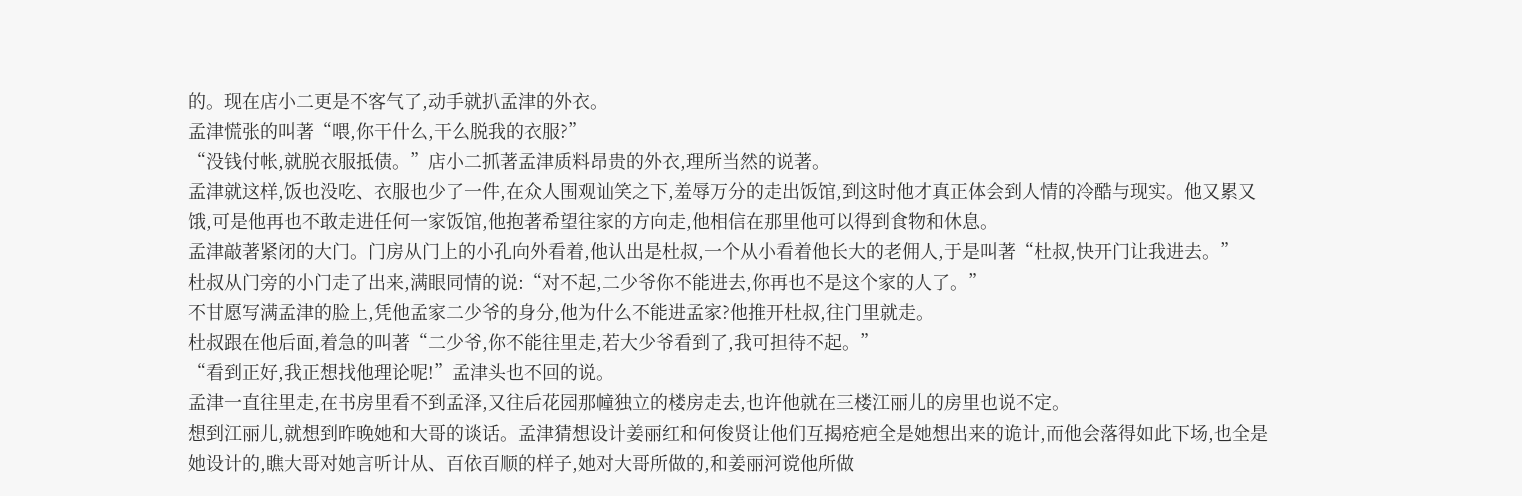的。现在店小二更是不客气了,动手就扒孟津的外衣。
孟津慌张的叫著“喂,你干什么,干么脱我的衣服?”
“没钱付帐,就脱衣服抵债。”店小二抓著孟津质料昂贵的外衣,理所当然的说著。
孟津就这样,饭也没吃、衣服也少了一件,在众人围观讪笑之下,羞辱万分的走出饭馆,到这时他才真正体会到人情的冷酷与现实。他又累又饿,可是他再也不敢走进任何一家饭馆,他抱著希望往家的方向走,他相信在那里他可以得到食物和休息。
孟津敲著紧闭的大门。门房从门上的小孔向外看着,他认出是杜叔,一个从小看着他长大的老佣人,于是叫著“杜叔,快开门让我进去。”
杜叔从门旁的小门走了出来,满眼同情的说:“对不起,二少爷你不能进去,你再也不是这个家的人了。”
不甘愿写满孟津的脸上,凭他孟家二少爷的身分,他为什么不能进孟家?他推开杜叔,往门里就走。
杜叔跟在他后面,着急的叫著“二少爷,你不能往里走,若大少爷看到了,我可担待不起。”
“看到正好,我正想找他理论呢!”孟津头也不回的说。
孟津一直往里走,在书房里看不到孟泽,又往后花园那幢独立的楼房走去,也许他就在三楼江丽儿的房里也说不定。
想到江丽儿,就想到昨晚她和大哥的谈话。孟津猜想设计姜丽红和何俊贤让他们互揭疮疤全是她想出来的诡计,而他会落得如此下场,也全是她设计的,瞧大哥对她言听计从、百依百顺的样子,她对大哥所做的,和姜丽河谠他所做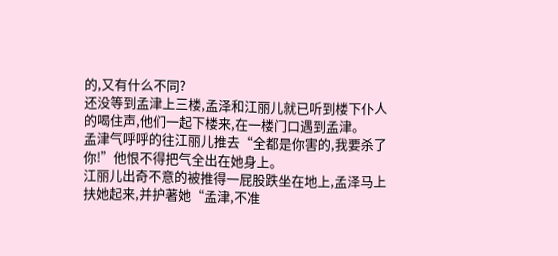的,又有什么不同?
还没等到孟津上三楼,孟泽和江丽儿就已听到楼下仆人的喝住声,他们一起下楼来,在一楼门口遇到孟津。
孟津气呼呼的往江丽儿推去“全都是你害的,我要杀了你!”他恨不得把气全出在她身上。
江丽儿出奇不意的被推得一屁股跌坐在地上,孟泽马上扶她起来,并护著她“孟津,不准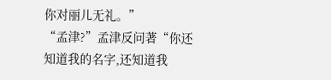你对丽儿无礼。”
“孟津?”孟津反问著“你还知道我的名字,还知道我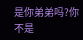是你弟弟吗?你不是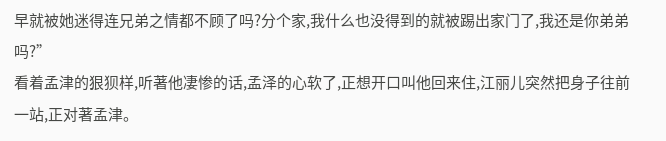早就被她迷得连兄弟之情都不顾了吗?分个家,我什么也没得到的就被踢出家门了,我还是你弟弟吗?”
看着孟津的狠狈样,听著他凄惨的话,孟泽的心软了,正想开口叫他回来住,江丽儿突然把身子往前一站,正对著孟津。